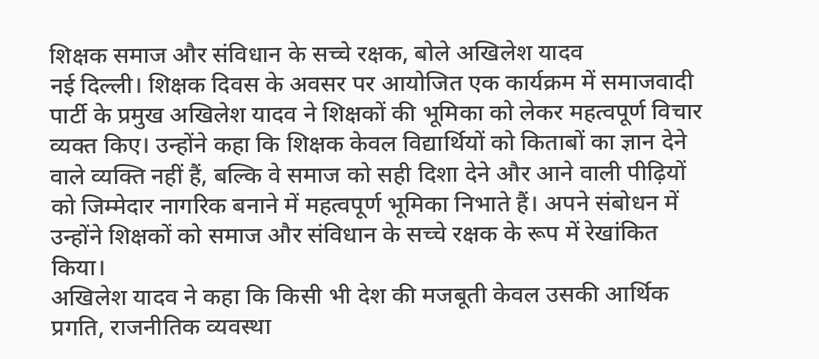शिक्षक समाज और संविधान के सच्चे रक्षक, बोले अखिलेश यादव
नई दिल्ली। शिक्षक दिवस के अवसर पर आयोजित एक कार्यक्रम में समाजवादी पार्टी के प्रमुख अखिलेश यादव ने शिक्षकों की भूमिका को लेकर महत्वपूर्ण विचार व्यक्त किए। उन्होंने कहा कि शिक्षक केवल विद्यार्थियों को किताबों का ज्ञान देने वाले व्यक्ति नहीं हैं, बल्कि वे समाज को सही दिशा देने और आने वाली पीढ़ियों को जिम्मेदार नागरिक बनाने में महत्वपूर्ण भूमिका निभाते हैं। अपने संबोधन में उन्होंने शिक्षकों को समाज और संविधान के सच्चे रक्षक के रूप में रेखांकित किया।
अखिलेश यादव ने कहा कि किसी भी देश की मजबूती केवल उसकी आर्थिक प्रगति, राजनीतिक व्यवस्था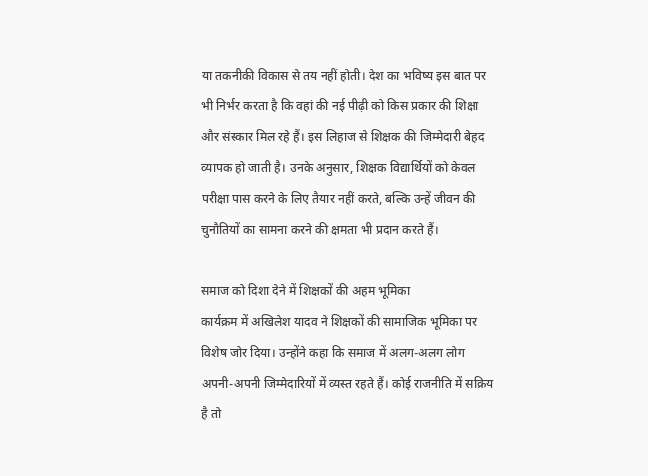या तकनीकी विकास से तय नहीं होती। देश का भविष्य इस बात पर भी निर्भर करता है कि वहां की नई पीढ़ी को किस प्रकार की शिक्षा और संस्कार मिल रहे हैं। इस लिहाज से शिक्षक की जिम्मेदारी बेहद व्यापक हो जाती है। उनके अनुसार, शिक्षक विद्यार्थियों को केवल परीक्षा पास करने के लिए तैयार नहीं करते, बल्कि उन्हें जीवन की चुनौतियों का सामना करने की क्षमता भी प्रदान करते हैं।

समाज को दिशा देने में शिक्षकों की अहम भूमिका
कार्यक्रम में अखिलेश यादव ने शिक्षकों की सामाजिक भूमिका पर विशेष जोर दिया। उन्होंने कहा कि समाज में अलग-अलग लोग अपनी-अपनी जिम्मेदारियों में व्यस्त रहते हैं। कोई राजनीति में सक्रिय है तो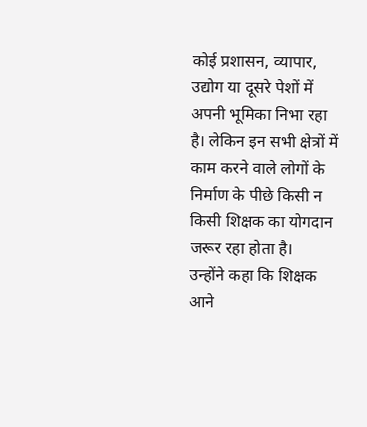कोई प्रशासन, व्यापार, उद्योग या दूसरे पेशों में अपनी भूमिका निभा रहा है। लेकिन इन सभी क्षेत्रों में काम करने वाले लोगों के निर्माण के पीछे किसी न किसी शिक्षक का योगदान जरूर रहा होता है।
उन्होंने कहा कि शिक्षक आने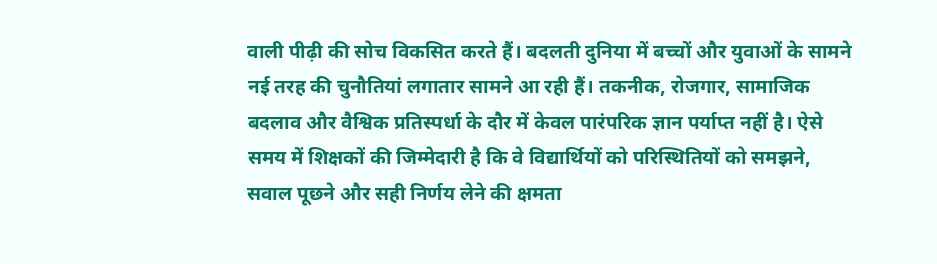वाली पीढ़ी की सोच विकसित करते हैं। बदलती दुनिया में बच्चों और युवाओं के सामने नई तरह की चुनौतियां लगातार सामने आ रही हैं। तकनीक, रोजगार, सामाजिक बदलाव और वैश्विक प्रतिस्पर्धा के दौर में केवल पारंपरिक ज्ञान पर्याप्त नहीं है। ऐसे समय में शिक्षकों की जिम्मेदारी है कि वे विद्यार्थियों को परिस्थितियों को समझने, सवाल पूछने और सही निर्णय लेने की क्षमता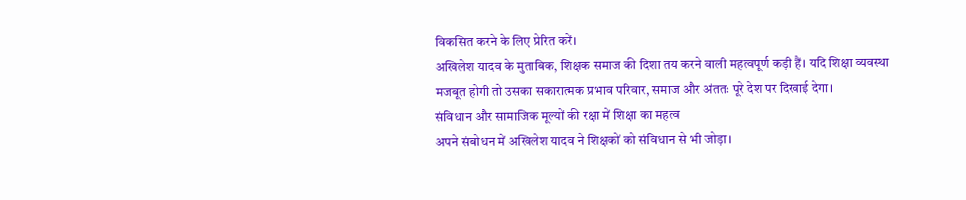विकसित करने के लिए प्रेरित करें।
अखिलेश यादव के मुताबिक, शिक्षक समाज की दिशा तय करने वाली महत्वपूर्ण कड़ी हैं। यदि शिक्षा व्यवस्था मजबूत होगी तो उसका सकारात्मक प्रभाव परिवार, समाज और अंततः पूरे देश पर दिखाई देगा।
संविधान और सामाजिक मूल्यों की रक्षा में शिक्षा का महत्व
अपने संबोधन में अखिलेश यादव ने शिक्षकों को संविधान से भी जोड़ा।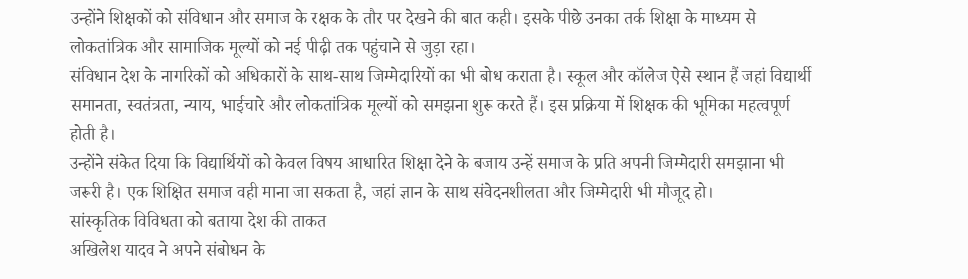उन्होंने शिक्षकों को संविधान और समाज के रक्षक के तौर पर देखने की बात कही। इसके पीछे उनका तर्क शिक्षा के माध्यम से लोकतांत्रिक और सामाजिक मूल्यों को नई पीढ़ी तक पहुंचाने से जुड़ा रहा।
संविधान देश के नागरिकों को अधिकारों के साथ-साथ जिम्मेदारियों का भी बोध कराता है। स्कूल और कॉलेज ऐसे स्थान हैं जहां विद्यार्थी समानता, स्वतंत्रता, न्याय, भाईचारे और लोकतांत्रिक मूल्यों को समझना शुरू करते हैं। इस प्रक्रिया में शिक्षक की भूमिका महत्वपूर्ण होती है।
उन्होंने संकेत दिया कि विद्यार्थियों को केवल विषय आधारित शिक्षा देने के बजाय उन्हें समाज के प्रति अपनी जिम्मेदारी समझाना भी जरूरी है। एक शिक्षित समाज वही माना जा सकता है, जहां ज्ञान के साथ संवेदनशीलता और जिम्मेदारी भी मौजूद हो।
सांस्कृतिक विविधता को बताया देश की ताकत
अखिलेश यादव ने अपने संबोधन के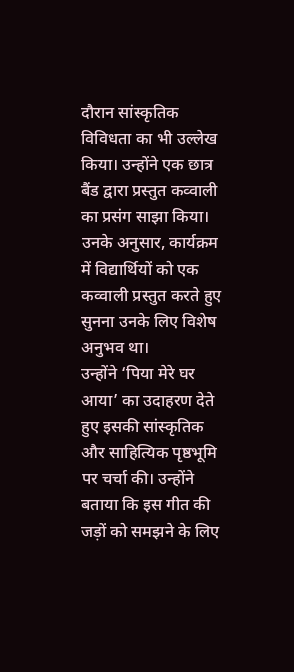दौरान सांस्कृतिक विविधता का भी उल्लेख किया। उन्होंने एक छात्र बैंड द्वारा प्रस्तुत कव्वाली का प्रसंग साझा किया। उनके अनुसार, कार्यक्रम में विद्यार्थियों को एक कव्वाली प्रस्तुत करते हुए सुनना उनके लिए विशेष अनुभव था।
उन्होंने ‘पिया मेरे घर आया’ का उदाहरण देते हुए इसकी सांस्कृतिक और साहित्यिक पृष्ठभूमि पर चर्चा की। उन्होंने बताया कि इस गीत की जड़ों को समझने के लिए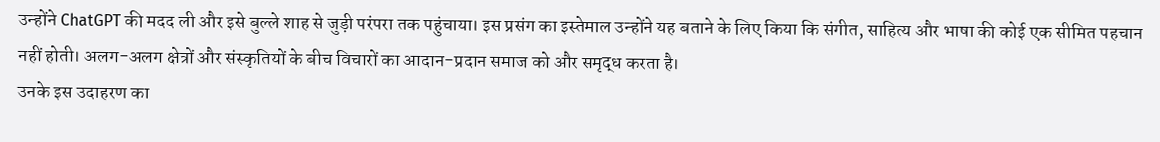उन्होंने ChatGPT की मदद ली और इसे बुल्ले शाह से जुड़ी परंपरा तक पहुंचाया। इस प्रसंग का इस्तेमाल उन्होंने यह बताने के लिए किया कि संगीत, साहित्य और भाषा की कोई एक सीमित पहचान नहीं होती। अलग-अलग क्षेत्रों और संस्कृतियों के बीच विचारों का आदान-प्रदान समाज को और समृद्ध करता है।
उनके इस उदाहरण का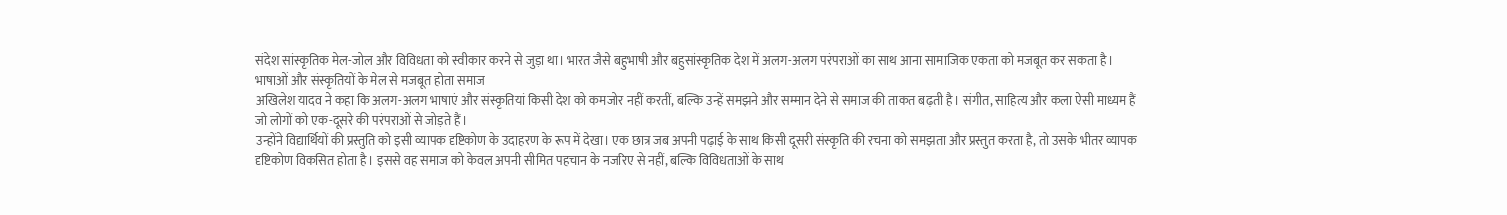संदेश सांस्कृतिक मेल-जोल और विविधता को स्वीकार करने से जुड़ा था। भारत जैसे बहुभाषी और बहुसांस्कृतिक देश में अलग-अलग परंपराओं का साथ आना सामाजिक एकता को मजबूत कर सकता है।
भाषाओं और संस्कृतियों के मेल से मजबूत होता समाज
अखिलेश यादव ने कहा कि अलग-अलग भाषाएं और संस्कृतियां किसी देश को कमजोर नहीं करतीं, बल्कि उन्हें समझने और सम्मान देने से समाज की ताकत बढ़ती है। संगीत, साहित्य और कला ऐसी माध्यम हैं जो लोगों को एक-दूसरे की परंपराओं से जोड़ते हैं।
उन्होंने विद्यार्थियों की प्रस्तुति को इसी व्यापक दृष्टिकोण के उदाहरण के रूप में देखा। एक छात्र जब अपनी पढ़ाई के साथ किसी दूसरी संस्कृति की रचना को समझता और प्रस्तुत करता है, तो उसके भीतर व्यापक दृष्टिकोण विकसित होता है। इससे वह समाज को केवल अपनी सीमित पहचान के नजरिए से नहीं, बल्कि विविधताओं के साथ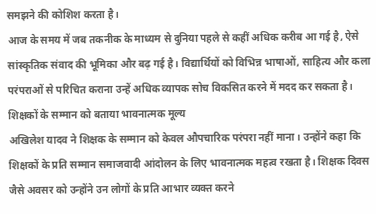समझने की कोशिश करता है।
आज के समय में जब तकनीक के माध्यम से दुनिया पहले से कहीं अधिक करीब आ गई है, ऐसे सांस्कृतिक संवाद की भूमिका और बढ़ गई है। विद्यार्थियों को विभिन्न भाषाओं, साहित्य और कला परंपराओं से परिचित कराना उन्हें अधिक व्यापक सोच विकसित करने में मदद कर सकता है।
शिक्षकों के सम्मान को बताया भावनात्मक मूल्य
अखिलेश यादव ने शिक्षक के सम्मान को केवल औपचारिक परंपरा नहीं माना। उन्होंने कहा कि शिक्षकों के प्रति सम्मान समाजवादी आंदोलन के लिए भावनात्मक महत्व रखता है। शिक्षक दिवस जैसे अवसर को उन्होंने उन लोगों के प्रति आभार व्यक्त करने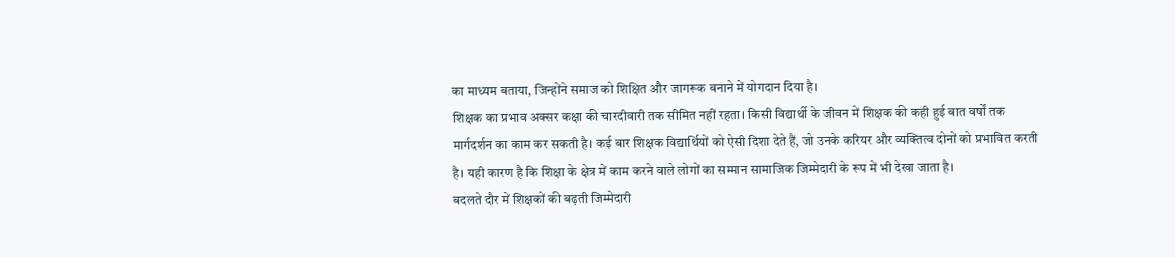का माध्यम बताया, जिन्होंने समाज को शिक्षित और जागरूक बनाने में योगदान दिया है।
शिक्षक का प्रभाव अक्सर कक्षा की चारदीवारी तक सीमित नहीं रहता। किसी विद्यार्थी के जीवन में शिक्षक की कही हुई बात वर्षों तक मार्गदर्शन का काम कर सकती है। कई बार शिक्षक विद्यार्थियों को ऐसी दिशा देते हैं, जो उनके करियर और व्यक्तित्व दोनों को प्रभावित करती है। यही कारण है कि शिक्षा के क्षेत्र में काम करने वाले लोगों का सम्मान सामाजिक जिम्मेदारी के रूप में भी देखा जाता है।
बदलते दौर में शिक्षकों की बढ़ती जिम्मेदारी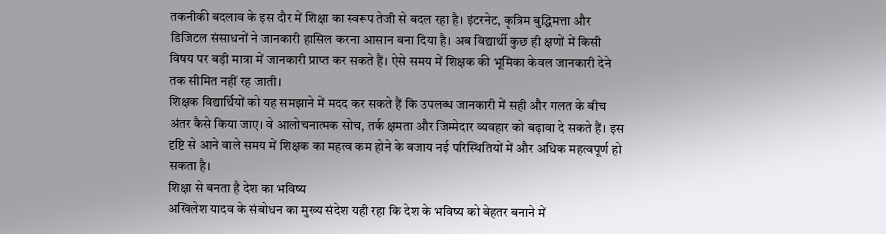तकनीकी बदलाव के इस दौर में शिक्षा का स्वरूप तेजी से बदल रहा है। इंटरनेट, कृत्रिम बुद्धिमत्ता और डिजिटल संसाधनों ने जानकारी हासिल करना आसान बना दिया है। अब विद्यार्थी कुछ ही क्षणों में किसी विषय पर बड़ी मात्रा में जानकारी प्राप्त कर सकते हैं। ऐसे समय में शिक्षक की भूमिका केवल जानकारी देने तक सीमित नहीं रह जाती।
शिक्षक विद्यार्थियों को यह समझाने में मदद कर सकते हैं कि उपलब्ध जानकारी में सही और गलत के बीच अंतर कैसे किया जाए। वे आलोचनात्मक सोच, तर्क क्षमता और जिम्मेदार व्यवहार को बढ़ावा दे सकते हैं। इस दृष्टि से आने वाले समय में शिक्षक का महत्व कम होने के बजाय नई परिस्थितियों में और अधिक महत्वपूर्ण हो सकता है।
शिक्षा से बनता है देश का भविष्य
अखिलेश यादव के संबोधन का मुख्य संदेश यही रहा कि देश के भविष्य को बेहतर बनाने में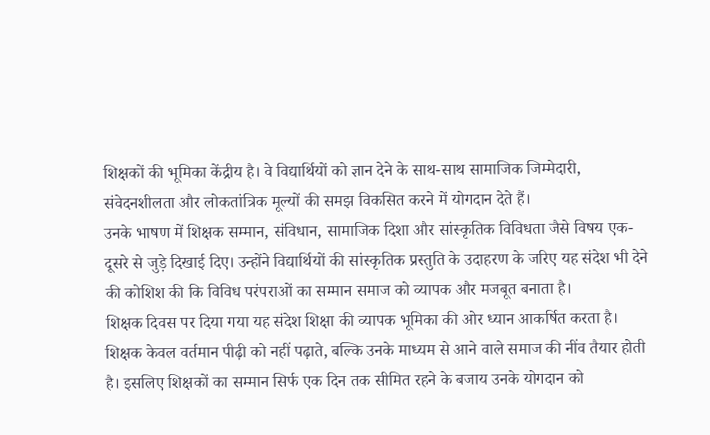शिक्षकों की भूमिका केंद्रीय है। वे विद्यार्थियों को ज्ञान देने के साथ-साथ सामाजिक जिम्मेदारी, संवेदनशीलता और लोकतांत्रिक मूल्यों की समझ विकसित करने में योगदान देते हैं।
उनके भाषण में शिक्षक सम्मान, संविधान, सामाजिक दिशा और सांस्कृतिक विविधता जैसे विषय एक-दूसरे से जुड़े दिखाई दिए। उन्होंने विद्यार्थियों की सांस्कृतिक प्रस्तुति के उदाहरण के जरिए यह संदेश भी देने की कोशिश की कि विविध परंपराओं का सम्मान समाज को व्यापक और मजबूत बनाता है।
शिक्षक दिवस पर दिया गया यह संदेश शिक्षा की व्यापक भूमिका की ओर ध्यान आकर्षित करता है। शिक्षक केवल वर्तमान पीढ़ी को नहीं पढ़ाते, बल्कि उनके माध्यम से आने वाले समाज की नींव तैयार होती है। इसलिए शिक्षकों का सम्मान सिर्फ एक दिन तक सीमित रहने के बजाय उनके योगदान को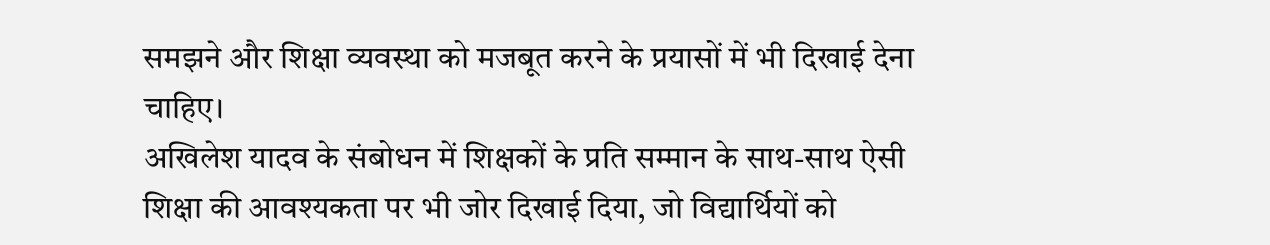समझने और शिक्षा व्यवस्था को मजबूत करने के प्रयासों में भी दिखाई देना चाहिए।
अखिलेश यादव के संबोधन में शिक्षकों के प्रति सम्मान के साथ-साथ ऐसी शिक्षा की आवश्यकता पर भी जोर दिखाई दिया, जो विद्यार्थियों को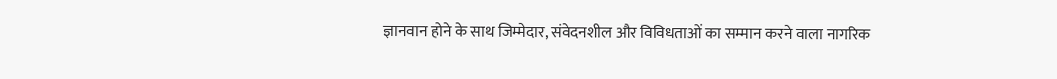ज्ञानवान होने के साथ जिम्मेदार, संवेदनशील और विविधताओं का सम्मान करने वाला नागरिक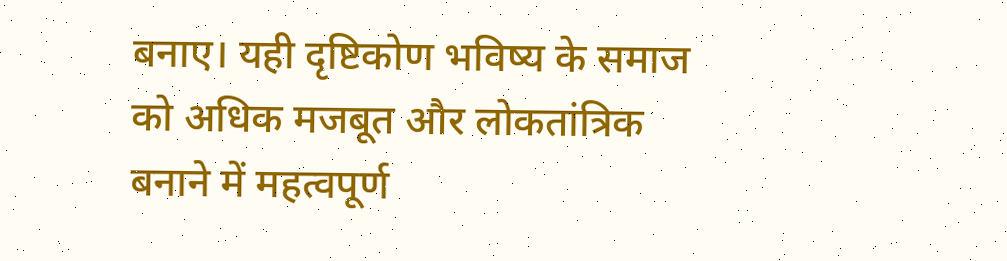बनाए। यही दृष्टिकोण भविष्य के समाज को अधिक मजबूत और लोकतांत्रिक बनाने में महत्वपूर्ण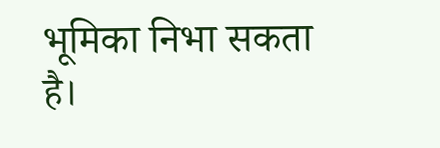भूमिका निभा सकता है।